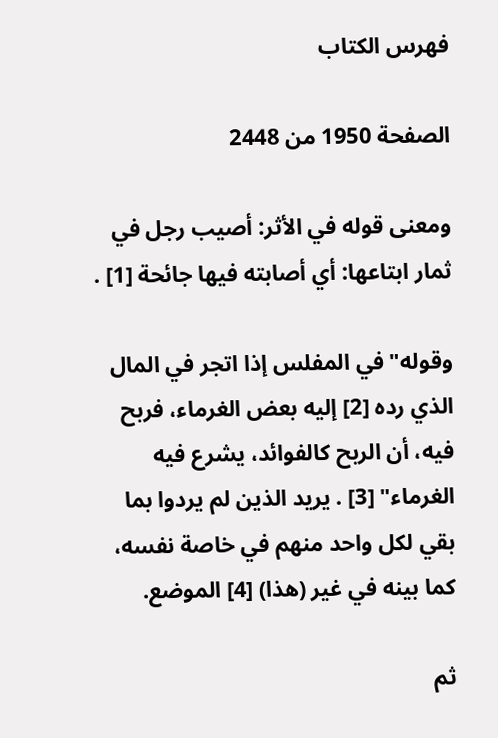فهرس الكتاب

الصفحة 1950 من 2448

ومعنى قوله في الأثر: أصيب رجل في ثمار ابتاعها: أي أصابته فيها جائحة [1] .

وقوله"في المفلس إذا اتجر في المال الذي رده [2] إليه بعض الغرماء، فربح فيه، أن الربح كالفوائد، يشرع فيه الغرماء" [3] . يريد الذين لم يردوا بما بقي لكل واحد منهم في خاصة نفسه، كما بينه في غير (هذا) [4] الموضع.

ثم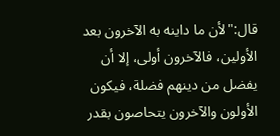قال:"لأن ما داينه به الآخرون بعد الأولين، فالآخرون أولى، إلا أن يفضل من دينهم فضلة، فيكون الأولون والآخرون يتحاصون بقدر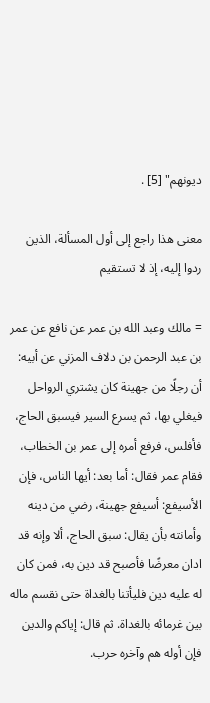ديونهم" [5] .

معنى هذا راجع إلى أول المسألة، الذين ردوا إليه، إذ لا تستقيم

= مالك وعبد الله بن عمر عن نافع عن عمر بن عبد الرحمن بن دلاف المزني عن أبيه: أن رجلًا من جهينة كان يشتري الرواحل فيغلي بها، ثم يسرع السير فيسبق الحاج، فأفلس، فرفع أمره إلى عمر بن الخطاب، فقام عمر فقال: أما بعد: أيها الناس، فإن الأسيفع: أسيفع جهينة، رضي من دينه وأمانته بأن يقال: سبق الحاج، ألا وإنه قد ادان معرضًا فأصبح قد دين به، فمن كان له عليه دين فليأتنا بالغداة حتى نقسم ماله بين غرمائه بالغداة. ثم قال: إياكم والدين فإن أوله هم وآخره حرب.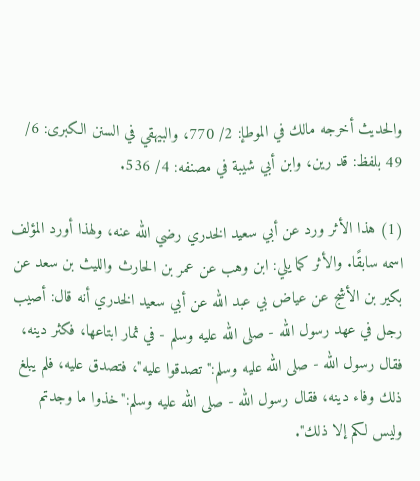والحديث أخرجه مالك في الموطإ: 2/ 770، والبيهقي في السنن الكبرى: 6/ 49 بلفظ: قد رين، وابن أبي شيبة في مصنفه: 4/ 536.

(1) هذا الأثر ورد عن أبي سعيد الخدري رضي الله عنه، ولهذا أورد المؤلف اسمه سابقًا. والأثر كما يلي: ابن وهب عن عمر بن الحارث والليث بن سعد عن بكير بن الأشج عن عياض بي عبد الله عن أبي سعيد الخدري أنه قال: أصيب رجل في عهد رسول الله - صلى الله عليه وسلم - في ثمار ابتاعها، فكثر دينه، فقال رسول الله - صلى الله عليه وسلم:"تصدقوا عليه"، فتصدق عليه، فلم يبلغ ذلك وفاء دينه، فقال رسول الله - صلى الله عليه وسلم:"خذوا ما وجدتم وليس لكم إلا ذلك".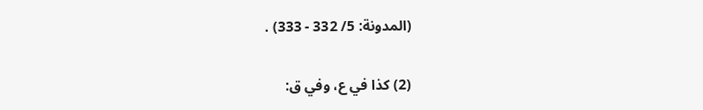(المدونة: 5/ 332 - 333) .

(2) كذا في ع، وفي ق: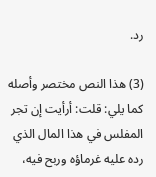رد.

(3) هذا النص مختصر وأصله كما يلي: قلت: أرأيت إن تجر المفلس في هذا المال الذي رده عليه غرماؤه وربح فيه،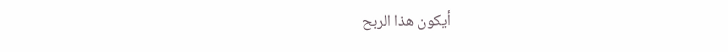أيكون هذا الربح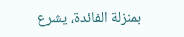بمنزلة الفائدة، يشرع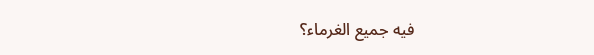فيه جميع الغرماء؟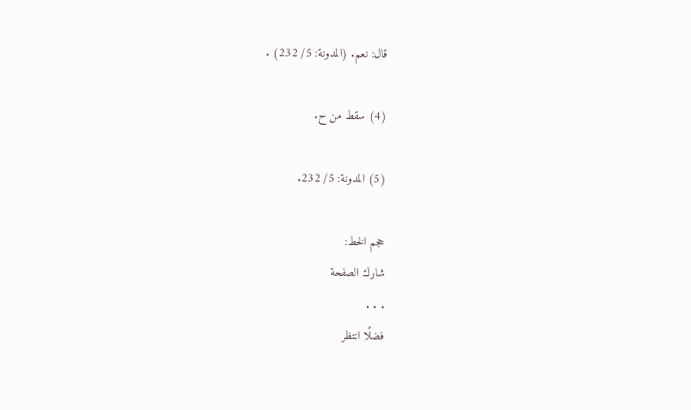قال: نعم. (المدونة: 5/ 232) .

(4) سقط من ح.

(5) المدونة: 5/ 232.

حجم الخط:
شارك الصفحة
. . .
فضلًا انتظر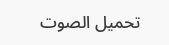تحميل الصوت